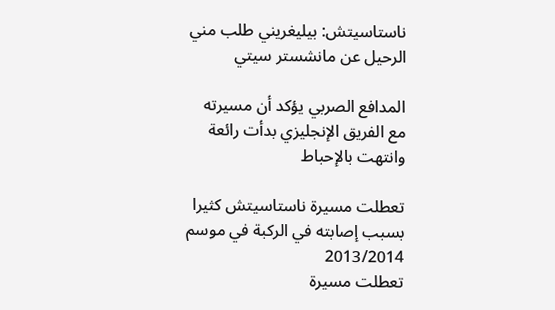ناستاسيتش: بيليغريني طلب مني الرحيل عن مانشستر سيتي

المدافع الصربي يؤكد أن مسيرته مع الفريق الإنجليزي بدأت رائعة وانتهت بالإحباط

تعطلت مسيرة ناستاسيتش كثيرا بسبب إصابته في الركبة في موسم 2013/2014
تعطلت مسيرة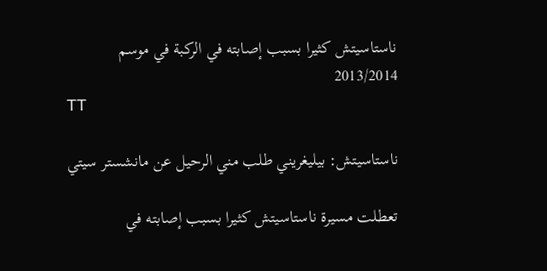ناستاسيتش كثيرا بسبب إصابته في الركبة في موسم 2013/2014
TT

ناستاسيتش: بيليغريني طلب مني الرحيل عن مانشستر سيتي

تعطلت مسيرة ناستاسيتش كثيرا بسبب إصابته في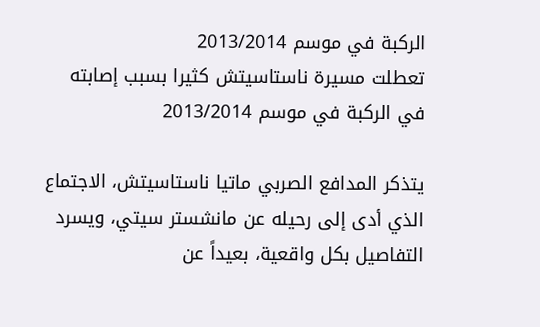الركبة في موسم 2013/2014
تعطلت مسيرة ناستاسيتش كثيرا بسبب إصابته في الركبة في موسم 2013/2014

يتذكر المدافع الصربي ماتيا ناستاسيتش، الاجتماع الذي أدى إلى رحيله عن مانشستر سيتي، ويسرد التفاصيل بكل واقعية، بعيداً عن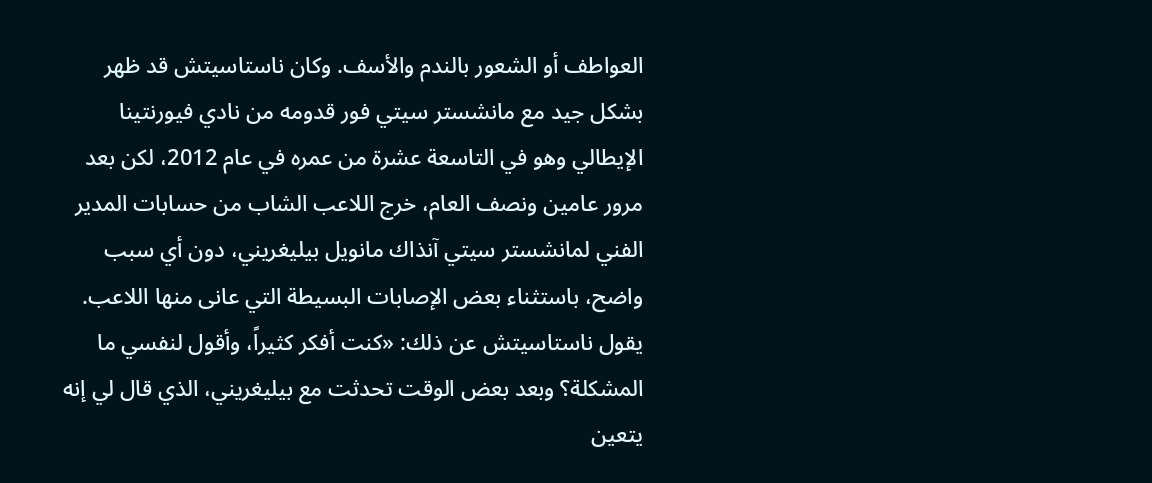العواطف أو الشعور بالندم والأسف. وكان ناستاسيتش قد ظهر بشكل جيد مع مانشستر سيتي فور قدومه من نادي فيورنتينا الإيطالي وهو في التاسعة عشرة من عمره في عام 2012، لكن بعد مرور عامين ونصف العام، خرج اللاعب الشاب من حسابات المدير الفني لمانشستر سيتي آنذاك مانويل بيليغريني، دون أي سبب واضح، باستثناء بعض الإصابات البسيطة التي عانى منها اللاعب.
يقول ناستاسيتش عن ذلك: «كنت أفكر كثيراً، وأقول لنفسي ما المشكلة؟ وبعد بعض الوقت تحدثت مع بيليغريني، الذي قال لي إنه يتعين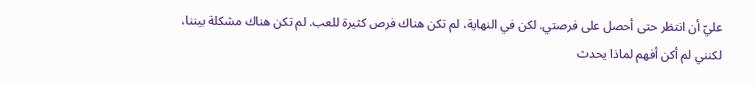عليّ أن انتظر حتى أحصل على فرصتي. لكن في النهاية، لم تكن هناك فرص كثيرة للعب. لم تكن هناك مشكلة بيننا، لكنني لم أكن أفهم لماذا يحدث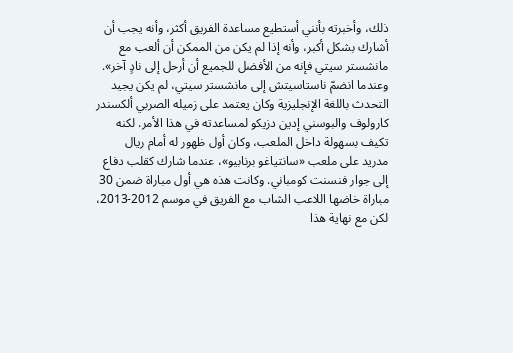ذلك، وأخبرته بأنني أستطيع مساعدة الفريق أكثر، وأنه يجب أن أشارك بشكل أكبر، وأنه إذا لم يكن من الممكن أن ألعب مع مانشستر سيتي فإنه من الأفضل للجميع أن أرحل إلى نادٍ آخر».
وعندما انضمّ ناستاسيتش إلى مانشستر سيتي، لم يكن يجيد التحدث باللغة الإنجليزية وكان يعتمد على زميله الصربي ألكسندر كارولوف والبوسني إدين دزيكو لمساعدته في هذا الأمر. لكنه تكيف بسهولة داخل الملعب، وكان أول ظهور له أمام ريال مدريد على ملعب «سانتياغو برنابيو»، عندما شارك كقلب دفاع إلى جوار فنسنت كومباني. وكانت هذه هي أول مباراة ضمن 30 مباراة خاضها اللاعب الشاب مع الفريق في موسم 2012-2013، لكن مع نهاية هذا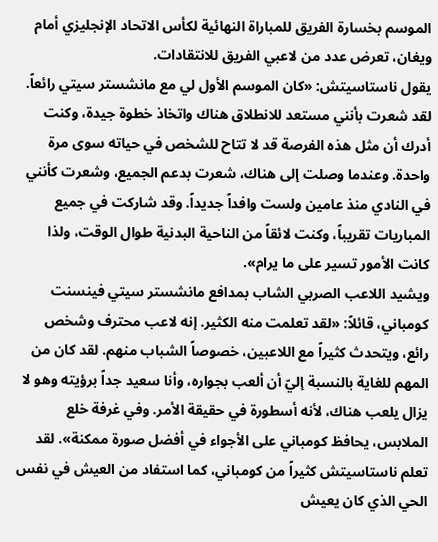الموسم بخسارة الفريق للمباراة النهائية لكأس الاتحاد الإنجليزي أمام ويغان، تعرض عدد من لاعبي الفريق للانتقادات.
يقول ناستاسيتش: «كان الموسم الأول لي مع مانشستر سيتي رائعاً. لقد شعرت بأنني مستعد للانطلاق هناك واتخاذ خطوة جيدة، وكنت أدرك أن مثل هذه الفرصة قد لا تتاح للشخص في حياته سوى مرة واحدة. وعندما وصلت إلى هناك، شعرت بدعم الجميع، وشعرت كأنني في النادي منذ عامين ولست وافداً جديداً. وقد شاركت في جميع المباريات تقريباً، وكنت لائقاً من الناحية البدنية طوال الوقت، ولذا كانت الأمور تسير على ما يرام».
ويشيد اللاعب الصربي الشاب بمدافع مانشستر سيتي فينسنت كومباني، قائلاً: «لقد تعلمت منه الكثير. إنه لاعب محترف وشخص رائع، ويتحدث كثيراً مع اللاعبين، خصوصاً الشباب منهم. لقد كان من المهم للغاية بالنسبة إليّ أن ألعب بجواره، وأنا سعيد جداً برؤيته وهو لا يزال يلعب هناك، لأنه أسطورة في حقيقة الأمر. وفي غرفة خلع الملابس، يحافظ كومباني على الأجواء في أفضل صورة ممكنة». لقد تعلم ناستاسيتش كثيراً من كومباني، كما استفاد من العيش في نفس الحي الذي كان يعيش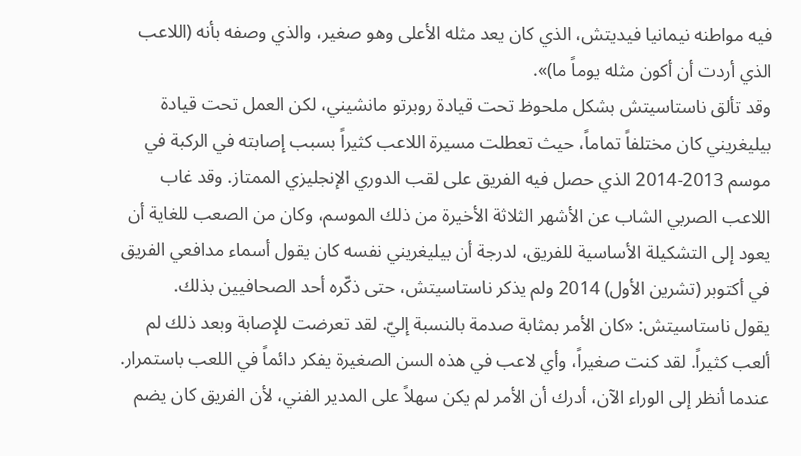فيه مواطنه نيمانيا فيديتش، الذي كان يعد مثله الأعلى وهو صغير، والذي وصفه بأنه (اللاعب الذي أردت أن أكون مثله يوماً ما)».
وقد تألق ناستاسيتش بشكل ملحوظ تحت قيادة روبرتو مانشيني، لكن العمل تحت قيادة بيليغريني كان مختلفاً تماماً، حيث تعطلت مسيرة اللاعب كثيراً بسبب إصابته في الركبة في موسم 2013-2014 الذي حصل فيه الفريق على لقب الدوري الإنجليزي الممتاز. وقد غاب اللاعب الصربي الشاب عن الأشهر الثلاثة الأخيرة من ذلك الموسم، وكان من الصعب للغاية أن يعود إلى التشكيلة الأساسية للفريق، لدرجة أن بيليغريني نفسه كان يقول أسماء مدافعي الفريق في أكتوبر (تشرين الأول) 2014 ولم يذكر ناستاسيتش، حتى ذكّره أحد الصحافيين بذلك.
يقول ناستاسيتش: «كان الأمر بمثابة صدمة بالنسبة إليّ. لقد تعرضت للإصابة وبعد ذلك لم ألعب كثيراً. لقد كنت صغيراً، وأي لاعب في هذه السن الصغيرة يفكر دائماً في اللعب باستمرار. عندما أنظر إلى الوراء الآن، أدرك أن الأمر لم يكن سهلاً على المدير الفني، لأن الفريق كان يضم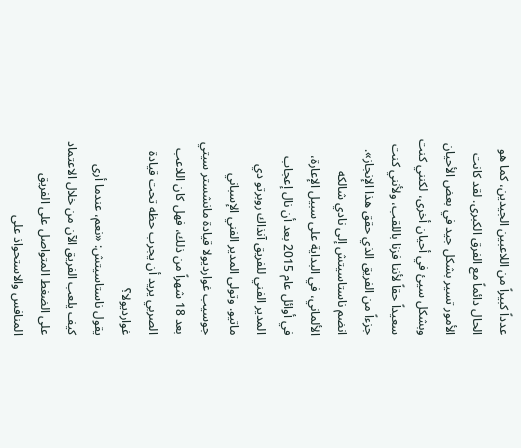عدداً كبيراً من اللاعبين الجيدين، كما هو الحال دائماً مع الفرق الكبرى. لقد كانت الأمور تسير بشكل جيد في بعض الأحيان وبشكل سيئ في أحيان أخرى، لكنني كنت سعيداً حقاً لأننا فزنا باللقب، ولأنني كنت جزءاً من الفريق الذي حقق هذا الإنجاز».
انضم ناستاسيتش إلى نادي شالكه الألماني، في البداية على سبيل الإعارة، في أوائل عام 2015 بعد أن نال إعجاب المدير الفني للفريق آنذاك روبرتو دي ماتيو. وتولى المدير الفني الإسباني جوسيب غوارديولا قيادة مانشستر سيتي بعد 18 شهراً من ذلك، فهل كان اللاعب الصربي يريد أن يجرب حظه تحت قيادة غوارديولا؟
يقول ناستاسيتش: «نعم، عندما أرى كيف يلعب الفريق الآن من خلال الاعتماد على الضغط المتواصل على الفريق المنافس والاستحواذ على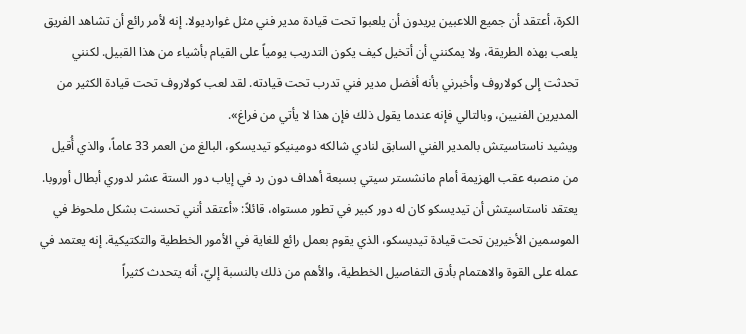الكرة، أعتقد أن جميع اللاعبين يريدون أن يلعبوا تحت قيادة مدير فني مثل غوارديولا. إنه لأمر رائع أن تشاهد الفريق يلعب بهذه الطريقة، ولا يمكنني أن أتخيل كيف يكون التدريب يومياً على القيام بأشياء من هذا القبيل. لكنني تحدثت إلى كولاروف وأخبرني بأنه أفضل مدير فني تدرب تحت قيادته. لقد لعب كولاروف تحت قيادة الكثير من المديرين الفنيين، وبالتالي فإنه عندما يقول ذلك فإن هذا لا يأتي من فراغ».
ويشيد ناستاسيتش بالمدير الفني السابق لنادي شالكه دومينيكو تيديسكو، البالغ من العمر 33 عاماً، والذي أُقيل من منصبه عقب الهزيمة أمام مانشستر سيتي بسبعة أهداف دون رد في إياب دور الستة عشر لدوري أبطال أوروبا. يعتقد ناستاسيتش أن تيديسكو كان له دور كبير في تطور مستواه، قائلاً: «أعتقد أنني تحسنت بشكل ملحوظ في الموسمين الأخيرين تحت قيادة تيديسكو، الذي يقوم بعمل رائع للغاية في الأمور الخططية والتكتيكية. إنه يعتمد في عمله على القوة والاهتمام بأدق التفاصيل الخططية، والأهم من ذلك بالنسبة إليّ، أنه يتحدث كثيراً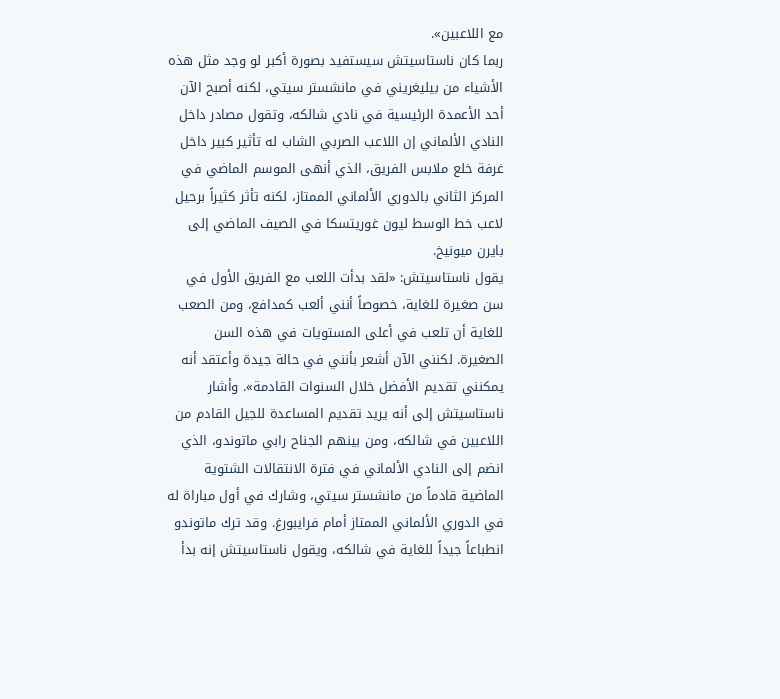مع اللاعبين».
ربما كان ناستاسيتش سيستفيد بصورة أكبر لو وجد مثل هذه الأشياء من بيليغريني في مانشستر سيتي، لكنه أصبح الآن أحد الأعمدة الرئيسية في نادي شالكه، وتقول مصادر داخل النادي الألماني إن اللاعب الصربي الشاب له تأثير كبير داخل غرفة خلع ملابس الفريق، الذي أنهى الموسم الماضي في المركز الثاني بالدوري الألماني الممتاز، لكنه تأثر كثيراً برحيل لاعب خط الوسط ليون غوريتسكا في الصيف الماضي إلى بايرن ميونيخ.
يقول ناستاسيتش: «لقد بدأت اللعب مع الفريق الأول في سن صغيرة للغاية، خصوصاً أنني ألعب كمدافع، ومن الصعب للغاية أن تلعب في أعلى المستويات في هذه السن الصغيرة. لكنني الآن أشعر بأنني في حالة جيدة وأعتقد أنه يمكنني تقديم الأفضل خلال السنوات القادمة». وأشار ناستاسيتش إلى أنه يريد تقديم المساعدة للجيل القادم من اللاعبين في شالكه، ومن بينهم الجناح رابي ماتوندو، الذي انضم إلى النادي الألماني في فترة الانتقالات الشتوية الماضية قادماً من مانشستر سيتي، وشارك في أول مباراة له في الدوري الألماني الممتاز أمام فرايبورغ. وقد ترك ماتوندو انطباعاً جيداً للغاية في شالكه، ويقول ناستاسيتش إنه بدأ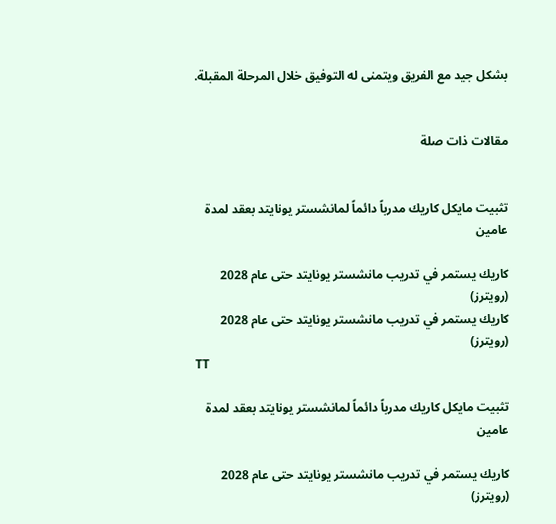بشكل جيد مع الفريق ويتمنى له التوفيق خلال المرحلة المقبلة.


مقالات ذات صلة


تثبيت مايكل كاريك مدرباً دائماً لمانشستر يونايتد بعقد لمدة عامين

كاريك يستمر في تدريب مانشستر يونايتد حتى عام 2028 (رويترز)
كاريك يستمر في تدريب مانشستر يونايتد حتى عام 2028 (رويترز)
TT

تثبيت مايكل كاريك مدرباً دائماً لمانشستر يونايتد بعقد لمدة عامين

كاريك يستمر في تدريب مانشستر يونايتد حتى عام 2028 (رويترز)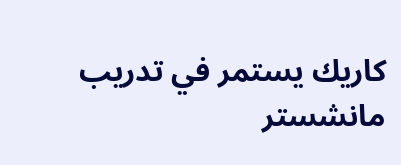كاريك يستمر في تدريب مانشستر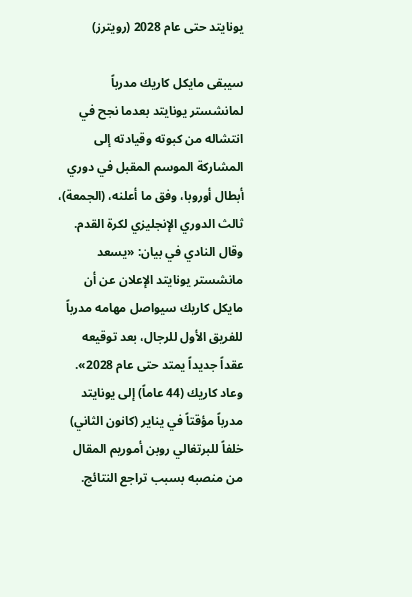يونايتد حتى عام 2028 (رويترز)

سيبقى مايكل كاريك مدرباً لمانشستر يونايتد بعدما نجح في انتشاله من كبوته وقيادته إلى المشاركة الموسم المقبل في دوري أبطال أوروبا، وفق ما أعلنه، (الجمعة)، ثالث الدوري الإنجليزي لكرة القدم. وقال النادي في بيان: «يسعد مانشستر يونايتد الإعلان عن أن مايكل كاريك سيواصل مهامه مدرباً للفريق الأول للرجال، بعد توقيعه عقداً جديداً يمتد حتى عام 2028». وعاد كاريك (44 عاماً) إلى يونايتد مدرباً مؤقتاً في يناير (كانون الثاني) خلفاً للبرتغالي روبن أموريم المقال من منصبه بسبب تراجع النتائج.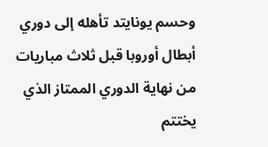وحسم يونايتد تأهله إلى دوري أبطال أوروبا قبل ثلاث مباريات من نهاية الدوري الممتاز الذي يختتم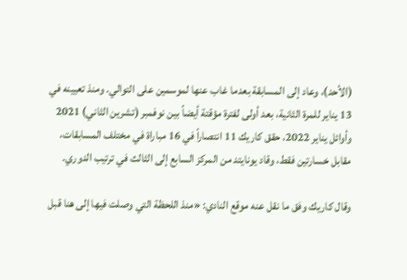(الأحد)، وعاد إلى المسابقة بعدما غاب عنها لموسمين على التوالي. ومنذ تعيينه في 13 يناير للمرة الثانية، بعد أولى لفترة مؤقتة أيضاً بين نوفمبر (تشرين الثاني) 2021 وأوائل يناير 2022، حقق كاريك 11 انتصاراً في 16 مباراة في مختلف المسابقات، مقابل خسارتين فقط، وقاد يونايتد من المركز السابع إلى الثالث في ترتيب الدوري.

وقال كاريك وفق ما نقل عنه موقع النادي: «منذ اللحظة التي وصلت فيها إلى هنا قبل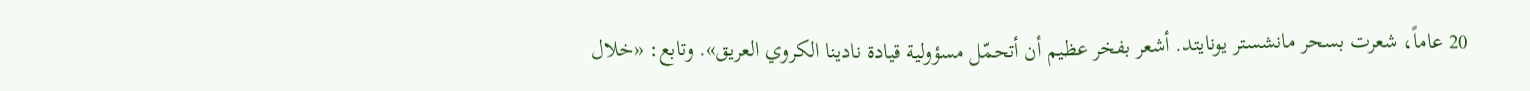20 عاماً، شعرت بسحر مانشستر يونايتد. أشعر بفخر عظيم أن أتحمّل مسؤولية قيادة نادينا الكروي العريق». وتابع: «خلال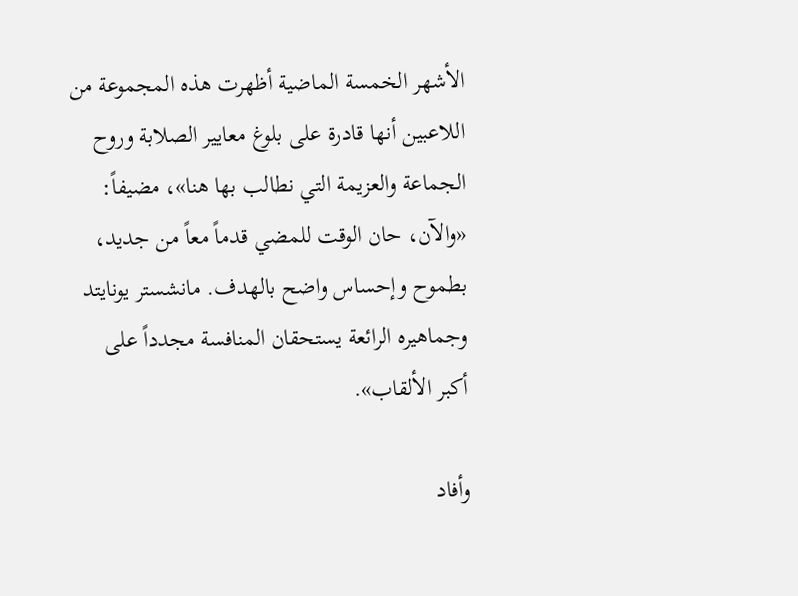الأشهر الخمسة الماضية أظهرت هذه المجموعة من اللاعبين أنها قادرة على بلوغ معايير الصلابة وروح الجماعة والعزيمة التي نطالب بها هنا»، مضيفاً: «والآن، حان الوقت للمضي قدماً معاً من جديد، بطموح وإحساس واضح بالهدف. مانشستر يونايتد وجماهيره الرائعة يستحقان المنافسة مجدداً على أكبر الألقاب».

وأفاد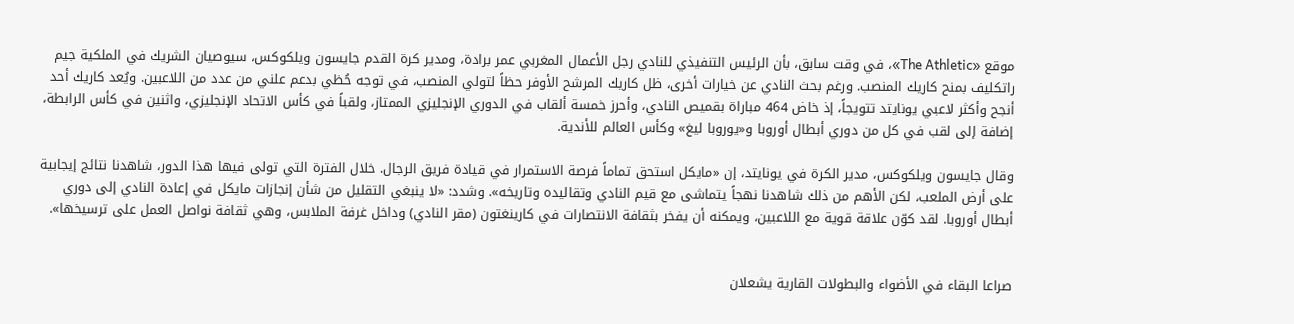موقع «The Athletic»، في وقت سابق، بأن الرئيس التنفيذي للنادي رجل الأعمال المغربي عمر برادة، ومدير كرة القدم جايسون ويلكوكس، سيوصيان الشريك في الملكية جيم راتكليف بمنح كاريك المنصب. ورغم بحث النادي عن خيارات أخرى، ظل كاريك المرشح الأوفر حظاً لتولي المنصب، في توجه حُظي بدعم علني من عدد من اللاعبين. ويُعد كاريك أحد أنجح وأكثر لاعبي يونايتد تتويجاً، إذ خاض 464 مباراة بقميص النادي، وأحرز خمسة ألقاب في الدوري الإنجليزي الممتاز، ولقباً في كأس الاتحاد الإنجليزي، واثنين في كأس الرابطة، إضافة إلى لقب في كل من دوري أبطال أوروبا و«يوروبا ليغ» وكأس العالم للأندية.

وقال جايسون ويلكوكس، مدير الكرة في يونايتد، إن «مايكل استحق تماماً فرصة الاستمرار في قيادة فريق الرجال. خلال الفترة التي تولى فيها هذا الدور، شاهدنا نتائج إيجابية على أرض الملعب، لكن الأهم من ذلك شاهدنا نهجاً يتماشى مع قيم النادي وتقاليده وتاريخه». وشدد: «لا ينبغي التقليل من شأن إنجازات مايكل في إعادة النادي إلى دوري أبطال أوروبا. لقد كوّن علاقة قوية مع اللاعبين، ويمكنه أن يفخر بثقافة الانتصارات في كارينغتون (مقر النادي) وداخل غرفة الملابس، وهي ثقافة نواصل العمل على ترسيخها».


صراعا البقاء في الأضواء والبطولات القارية يشعلان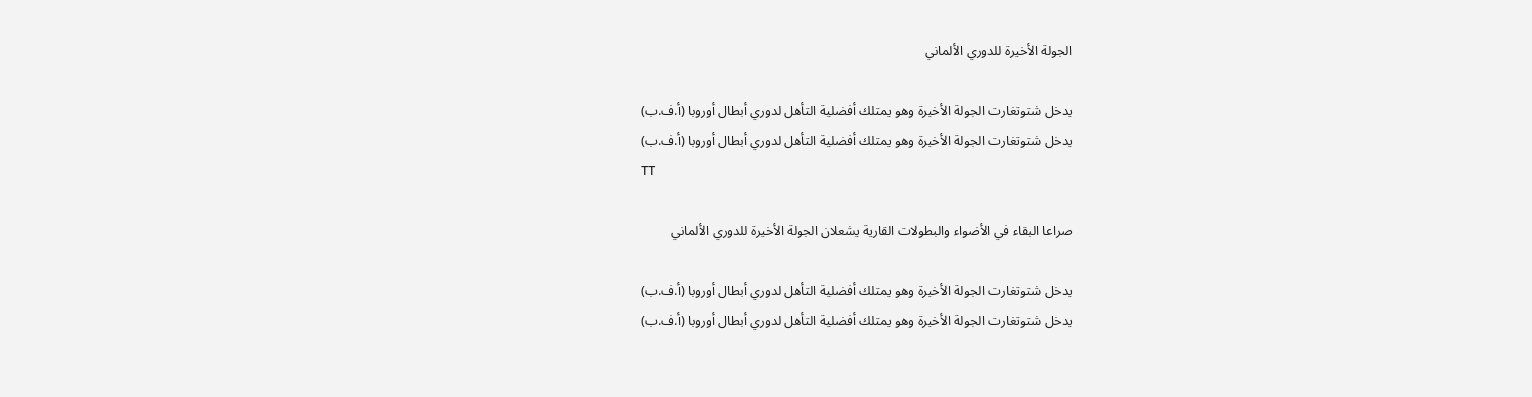الجولة الأخيرة للدوري الألماني

يدخل شتوتغارت الجولة الأخيرة وهو يمتلك أفضلية التأهل لدوري أبطال أوروبا (أ.ف.ب)
يدخل شتوتغارت الجولة الأخيرة وهو يمتلك أفضلية التأهل لدوري أبطال أوروبا (أ.ف.ب)
TT

صراعا البقاء في الأضواء والبطولات القارية يشعلان الجولة الأخيرة للدوري الألماني

يدخل شتوتغارت الجولة الأخيرة وهو يمتلك أفضلية التأهل لدوري أبطال أوروبا (أ.ف.ب)
يدخل شتوتغارت الجولة الأخيرة وهو يمتلك أفضلية التأهل لدوري أبطال أوروبا (أ.ف.ب)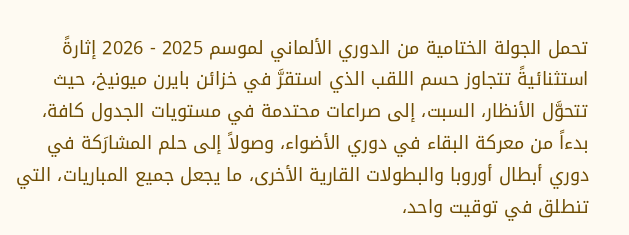تحمل الجولة الختامية من الدوري الألماني لموسم 2025 - 2026 إثارةً استثنائيةً تتجاوز حسم اللقب الذي استقرَّ في خزائن بايرن ميونيخ، حيث تتحوَّل الأنظار، السبت، إلى صراعات محتدمة في مستويات الجدول كافة، بدءاً من معركة البقاء في دوري الأضواء، وصولاً إلى حلم المشارَكة في دوري أبطال أوروبا والبطولات القارية الأخرى، ما يجعل جميع المباريات، التي تنطلق في توقيت واحد،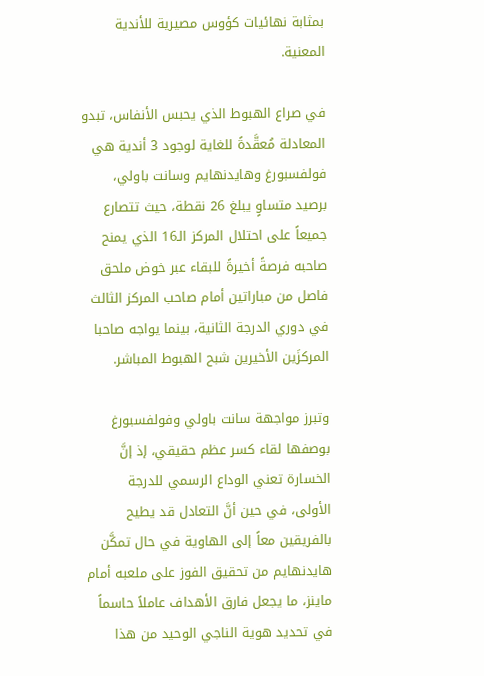بمثابة نهائيات كؤوس مصيرية للأندية المعنية.

في صراع الهبوط الذي يحبس الأنفاس، تبدو المعادلة مُعقَّدةً للغاية لوجود 3 أندية هي فولفسبورغ وهايدنهايم وسانت باولي، برصيد متساوٍ يبلغ 26 نقطة، حيث تتصارع جميعاً على احتلال المركز الـ16 الذي يمنح صاحبه فرصةً أخيرةً للبقاء عبر خوض ملحق فاصل من مباراتين أمام صاحب المركز الثالث في دوري الدرجة الثانية، بينما يواجه صاحبا المركزَين الأخيرين شبح الهبوط المباشر.

وتبرز مواجهة سانت باولي وفولفسبورغ بوصفها لقاء كسر عظم حقيقي، إذ إنَّ الخسارة تعني الوداع الرسمي للدرجة الأولى، في حين أنَّ التعادل قد يطيح بالفريقين معاً إلى الهاوية في حال تمكَّن هايدنهايم من تحقيق الفوز على ملعبه أمام ماينز، ما يجعل فارق الأهداف عاملاً حاسماً في تحديد هوية الناجي الوحيد من هذا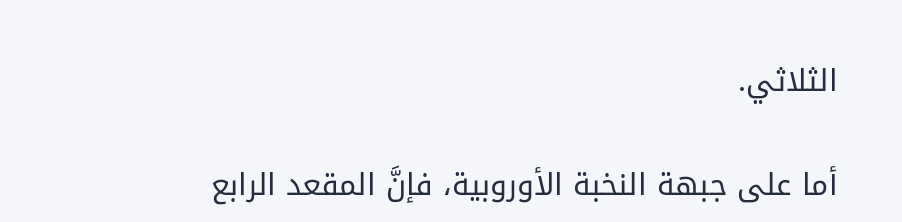الثلاثي.

أما على جبهة النخبة الأوروبية، فإنَّ المقعد الرابع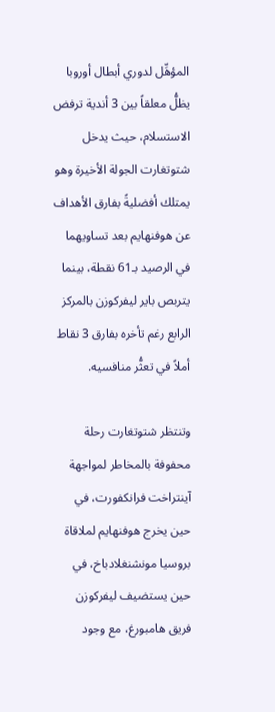المؤهِّل لدوري أبطال أوروبا يظلُّ معلقاً بين 3 أندية ترفض الاستسلام، حيث يدخل شتوتغارت الجولة الأخيرة وهو يمتلك أفضليةً بفارق الأهداف عن هوفنهايم بعد تساويهما في الرصيد بـ61 نقطة، بينما يتربص باير ليفركوزن بالمركز الرابع رغم تأخره بفارق 3 نقاط أملاً في تعثُّر منافسيه.

وتنتظر شتوتغارت رحلة محفوفة بالمخاطر لمواجهة آينتراخت فرانكفورت، في حين يخرج هوفنهايم لملاقاة بروسيا مونشنغلادباخ، في حين يستضيف ليفركوزن فريق هامبورغ، مع وجود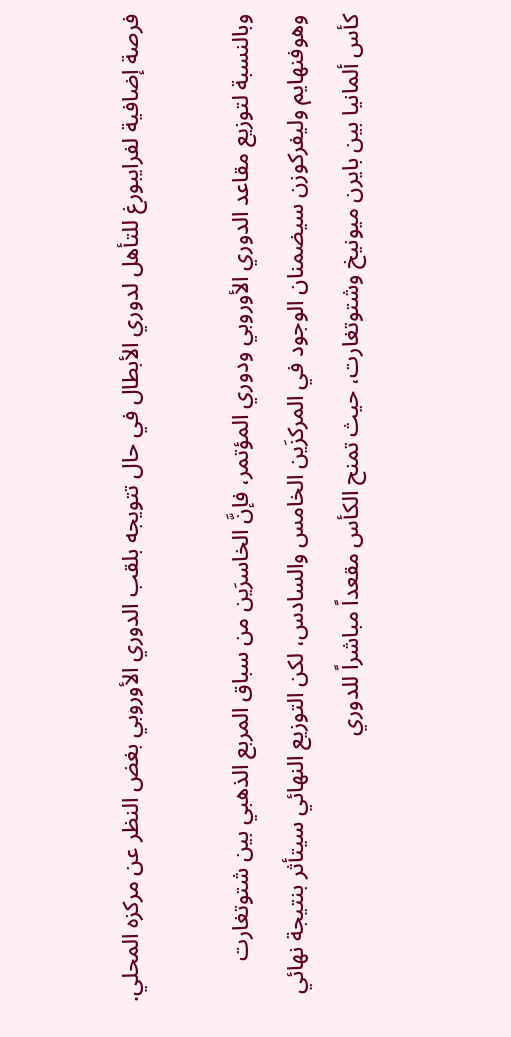فرصة إضافية لفرايبورغ للتأهل لدوري الأبطال في حال تتويجه بلقب الدوري الأوروبي بغض النظر عن مركزه المحلي.

وبالنسبة لتوزيع مقاعد الدوري الأوروبي ودوري المؤتمر، فإنَّ الخاسرَين من سباق المربع الذهبي بين شتوتغارت وهوفنهايم وليفركوزن سيضمنان الوجود في المركزَين الخامس والسادس، لكن التوزيع النهائي سيتأثر بنتيجة نهائي كأس ألمانيا بين بايرن ميونيخ وشتوتغارت، حيث تمنح الكأس مقعداً مباشراً للدوري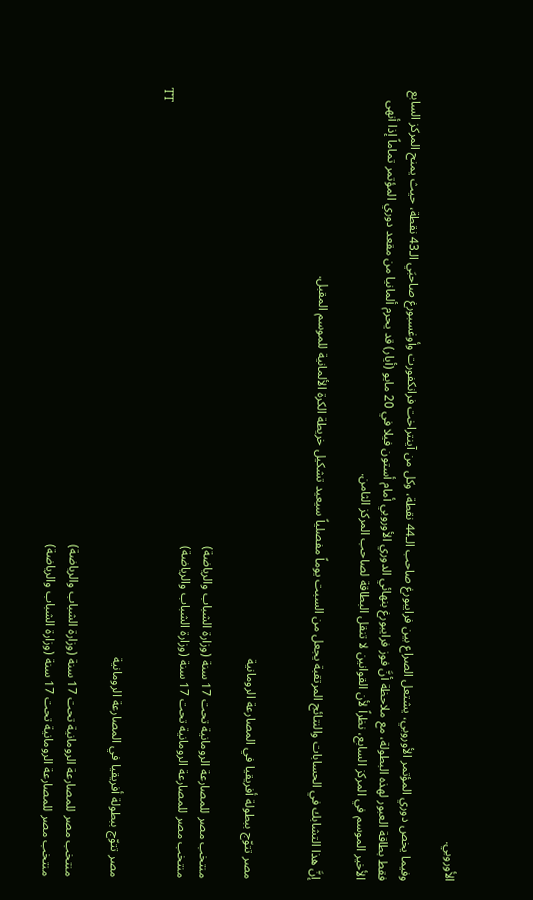الأوروبي.

وفيما يخص دوري المؤتمر الأوروبي، يشتعل الصراع بين فرايبورغ صاحب الـ44 نقطة، وكل من آينتراخت فرانكفورت وأوغسبورغ صاحبَي الـ43 نقطة، حيث يمنح المركز السابع فقط بطاقة العبور لهذه البطولة، مع ملاحظة أنَّ فوز فرايبورغ بنهائي الدوري الأوروبي أمام أستون فيلا في 20 مايو (أيار) قد يحرم ألمانيا من مقعد دوري المؤتمر تماماً إذا أنهى الأخير الموسم في المركز السابع، نظراً لأن القوانين لا تنقل البطاقة لصاحب المركز الثامن.

إنَّ هذا التشابك في الحسابات والنتائج المرتقبة يجعل من السبت يوماً مفصلياً سيعيد تشكيل خريطة الكرة الألمانية للموسم المقبل.


مصر تتوّج ببطولة أفريقيا في المصارعة الرومانية

منتخب مصر للمصارعة الرومانية تحت 17 سنة (وزارة الشباب والرياضة)
منتخب مصر للمصارعة الرومانية تحت 17 سنة (وزارة الشباب والرياضة)
TT

مصر تتوّج ببطولة أفريقيا في المصارعة الرومانية

منتخب مصر للمصارعة الرومانية تحت 17 سنة (وزارة الشباب والرياضة)
منتخب مصر للمصارعة الرومانية تحت 17 سنة (وزارة الشباب والرياضة)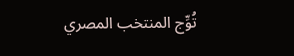تُوِّج المنتخب المصري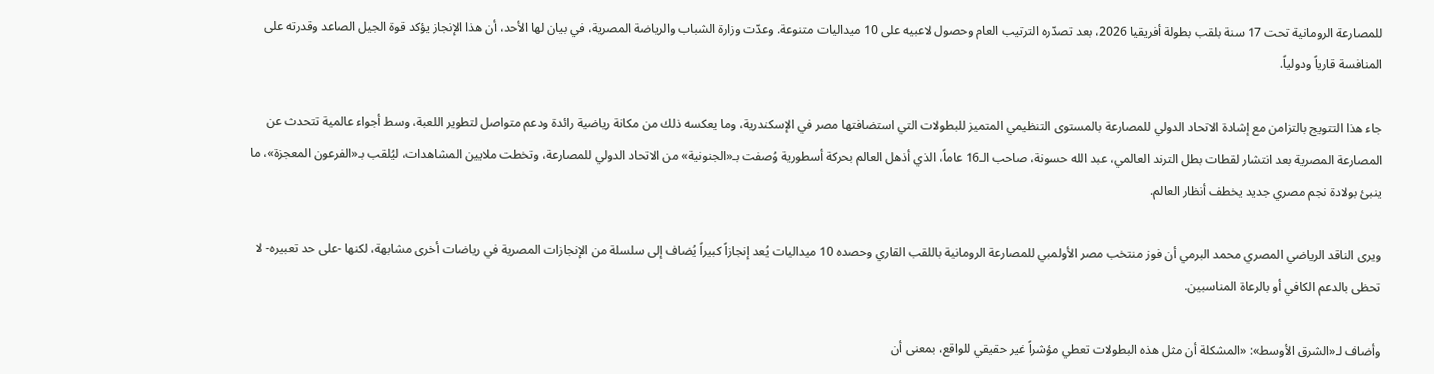للمصارعة الرومانية تحت 17 سنة بلقب بطولة أفريقيا 2026، بعد تصدّره الترتيب العام وحصول لاعبيه على 10 ميداليات متنوعة. وعدّت وزارة الشباب والرياضة المصرية، في بيان لها الأحد، أن هذا الإنجاز يؤكد قوة الجيل الصاعد وقدرته على المنافسة قارياً ودولياً.

جاء هذا التتويج بالتزامن مع إشادة الاتحاد الدولي للمصارعة بالمستوى التنظيمي المتميز للبطولات التي استضافتها مصر في الإسكندرية، وما يعكسه ذلك من مكانة رياضية رائدة ودعم متواصل لتطوير اللعبة، وسط أجواء عالمية تتحدث عن المصارعة المصرية بعد انتشار لقطات بطل الترند العالمي، عبد الله حسونة، صاحب الـ16 عاماً، الذي أذهل العالم بحركة أسطورية وُصفت بـ«الجنونية» من الاتحاد الدولي للمصارعة، وتخطت ملايين المشاهدات، ليُلقب بـ«الفرعون المعجزة»، ما ينبئ بولادة نجم مصري جديد يخطف أنظار العالم.

ويرى الناقد الرياضي المصري محمد البرمي أن فوز منتخب مصر الأولمبي للمصارعة الرومانية باللقب القاري وحصده 10 ميداليات يُعد إنجازاً كبيراً يُضاف إلى سلسلة من الإنجازات المصرية في رياضات أخرى مشابهة، لكنها -على حد تعبيره- لا تحظى بالدعم الكافي أو بالرعاة المناسبين.

وأضاف لـ«الشرق الأوسط»: «المشكلة أن مثل هذه البطولات تعطي مؤشراً غير حقيقي للواقع، بمعنى أن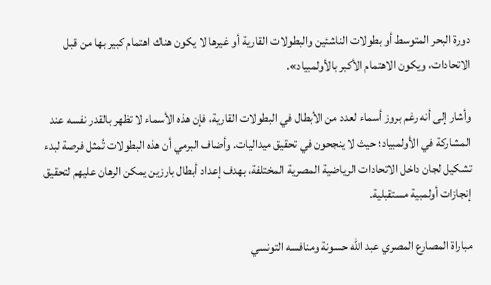دورة البحر المتوسط أو بطولات الناشئين والبطولات القارية أو غيرها لا يكون هناك اهتمام كبير بها من قبل الاتحادات، ويكون الاهتمام الأكبر بالأولمبياد».

وأشار إلى أنه رغم بروز أسماء لعدد من الأبطال في البطولات القارية، فإن هذه الأسماء لا تظهر بالقدر نفسه عند المشاركة في الأولمبياد؛ حيث لا ينجحون في تحقيق ميداليات. وأضاف البرمي أن هذه البطولات تُمثل فرصة لبدء تشكيل لجان داخل الاتحادات الرياضية المصرية المختلفة، بهدف إعداد أبطال بارزين يمكن الرهان عليهم لتحقيق إنجازات أولمبية مستقبلية.

مباراة المصارع المصري عبد الله حسونة ومنافسه التونسي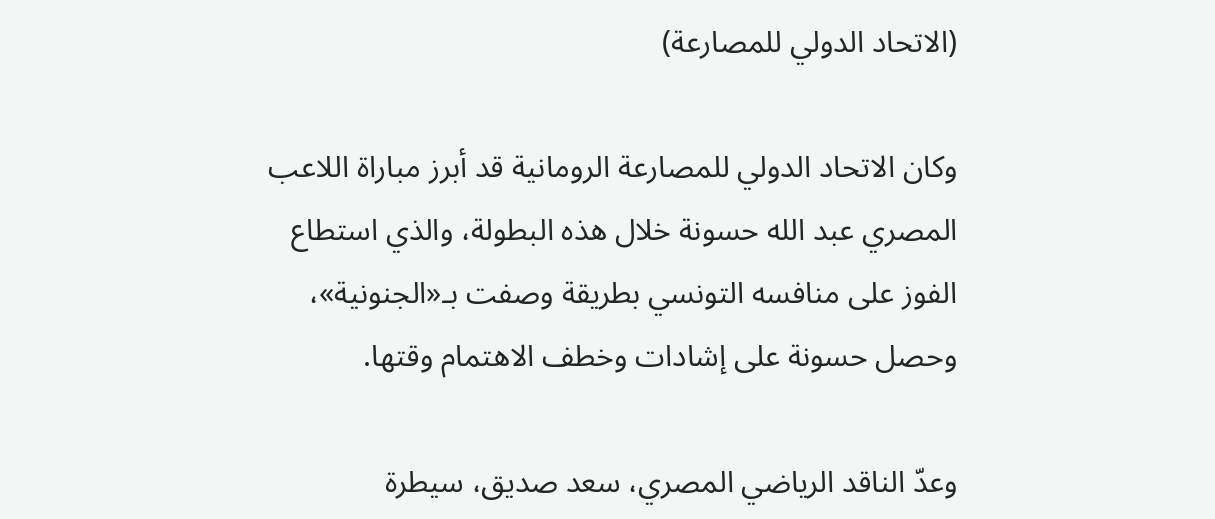(الاتحاد الدولي للمصارعة)

وكان الاتحاد الدولي للمصارعة الرومانية قد أبرز مباراة اللاعب المصري عبد الله حسونة خلال هذه البطولة، والذي استطاع الفوز على منافسه التونسي بطريقة وصفت بـ«الجنونية»، وحصل حسونة على إشادات وخطف الاهتمام وقتها.

وعدّ الناقد الرياضي المصري، سعد صديق، سيطرة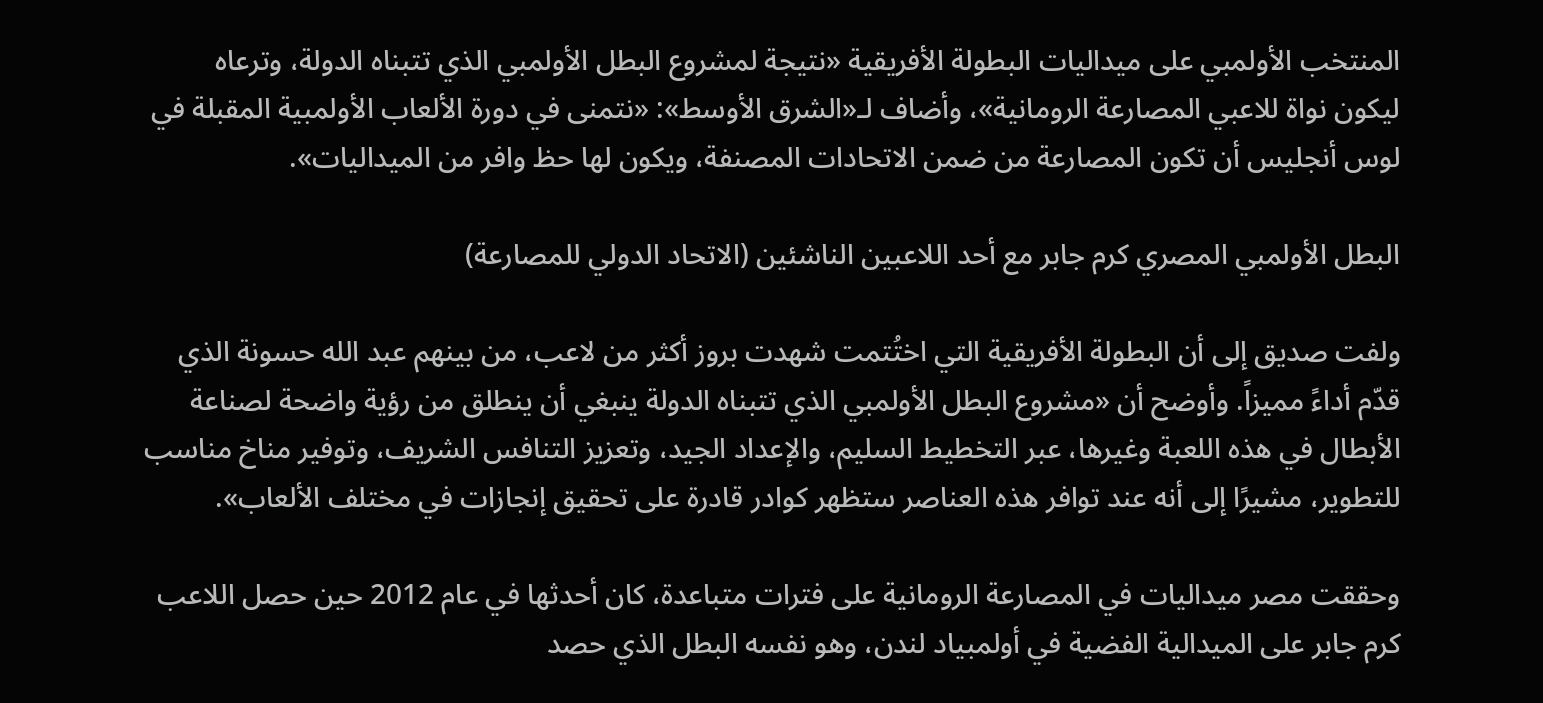المنتخب الأولمبي على ميداليات البطولة الأفريقية «نتيجة لمشروع البطل الأولمبي الذي تتبناه الدولة، وترعاه ليكون نواة للاعبي المصارعة الرومانية»، وأضاف لـ«الشرق الأوسط»: «نتمنى في دورة الألعاب الأولمبية المقبلة في لوس أنجليس أن تكون المصارعة من ضمن الاتحادات المصنفة، ويكون لها حظ وافر من الميداليات».

البطل الأولمبي المصري كرم جابر مع أحد اللاعبين الناشئين (الاتحاد الدولي للمصارعة)

ولفت صديق إلى أن البطولة الأفريقية التي اختُتمت شهدت بروز أكثر من لاعب، من بينهم عبد الله حسونة الذي قدّم أداءً مميزاً. وأوضح أن «مشروع البطل الأولمبي الذي تتبناه الدولة ينبغي أن ينطلق من رؤية واضحة لصناعة الأبطال في هذه اللعبة وغيرها، عبر التخطيط السليم، والإعداد الجيد، وتعزيز التنافس الشريف، وتوفير مناخ مناسب للتطوير، مشيرًا إلى أنه عند توافر هذه العناصر ستظهر كوادر قادرة على تحقيق إنجازات في مختلف الألعاب».

وحققت مصر ميداليات في المصارعة الرومانية على فترات متباعدة، كان أحدثها في عام 2012 حين حصل اللاعب كرم جابر على الميدالية الفضية في أولمبياد لندن، وهو نفسه البطل الذي حصد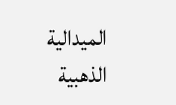الميدالية الذهبية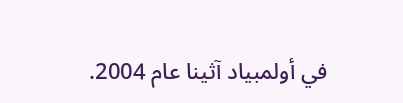في أولمبياد آثينا عام 2004.